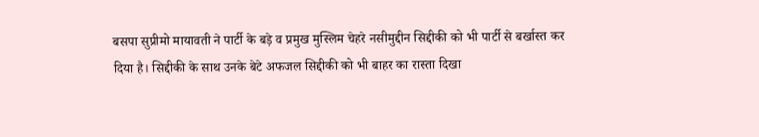बसपा सुप्रीमो मायावती ने पार्टी के बड़े व प्रमुख मुस्लिम चेहरे नसीमुद्दीन सिद्दीकी को भी पार्टी से बर्खास्त कर दिया है। सिद्दीकी के साथ उनके बेटे अफजल सिद्दीकी को भी बाहर का रास्ता दिखा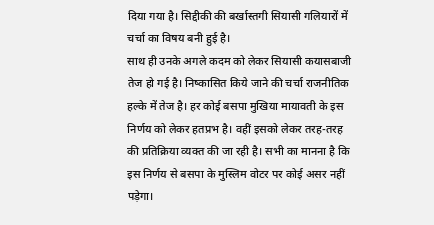दिया गया है। सिद्दीकी की बर्खास्तगी सियासी गलियारों में चर्चा का विषय बनी हुई है।
साथ ही उनके अगले कदम को लेकर सियासी कयासबाजी तेज हो गई है। निष्कासित किये जाने की चर्चा राजनीतिक हल्के में तेज है। हर कोई बसपा मुखिया मायावती के इस निर्णय को लेकर हतप्रभ है। वहीं इसको लेकर तरह-तरह की प्रतिक्रिया व्यक्त की जा रही है। सभी का मानना है कि इस निर्णय से बसपा के मुस्लिम वोटर पर कोई असर नहीं पड़ेगा।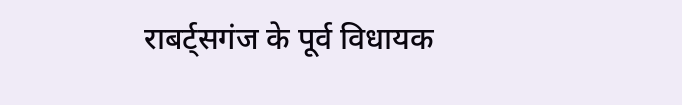राबर्ट्सगंज के पूर्व विधायक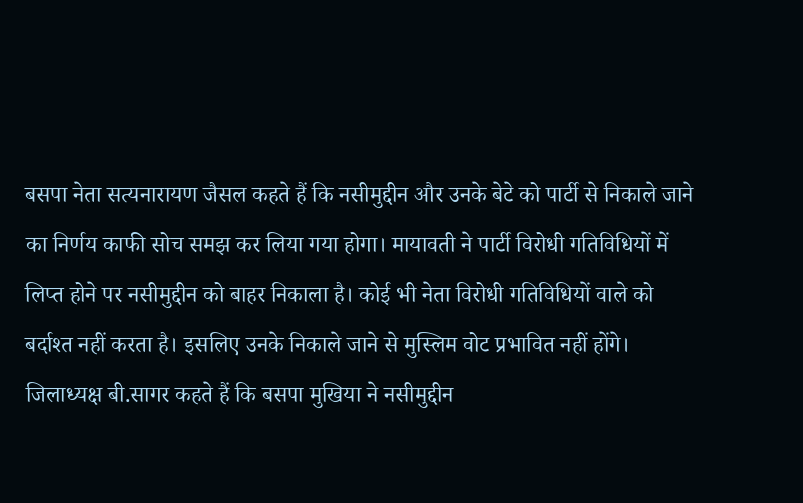बसपा नेता सत्यनारायण जैसल कहते हैं कि नसीमुद्दीन और उनके बेटे को पार्टी से निकाले जाने का निर्णय काफी सोच समझ कर लिया गया होगा। मायावती ने पार्टी विरोधी गतिविधियों में लिप्त होने पर नसीमुद्दीन को बाहर निकाला है। कोई भी नेता विरोधी गतिविधियों वाले को बर्दाश्त नहीं करता है। इसलिए उनके निकाले जाने से मुस्लिम वोट प्रभावित नहीं होंगे।
जिलाध्यक्ष बी.सागर कहते हैं कि बसपा मुखिया ने नसीमुद्दीन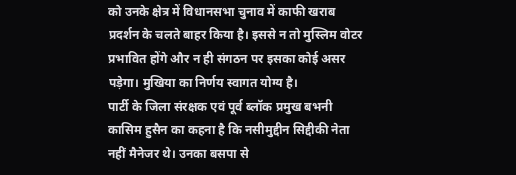को उनके क्षेत्र में विधानसभा चुनाव में काफी खराब प्रदर्शन के चलते बाहर किया है। इससे न तो मुस्लिम वोटर प्रभावित होंगे और न ही संगठन पर इसका कोई असर पड़ेगा। मुखिया का निर्णय स्वागत योग्य है।
पार्टी के जिला संरक्षक एवं पूर्व ब्लॉक प्रमुख बभनी कासिम हुसैन का कहना है कि नसीमुद्दीन सिद्दीकी नेता नहीं मैनेजर थे। उनका बसपा से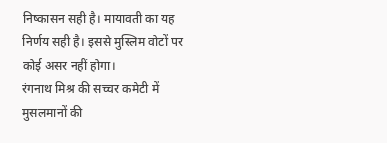निष्कासन सही है। मायावती का यह निर्णय सही है। इससे मुस्लिम वोटों पर कोई असर नहीं होगा।
रंगनाथ मिश्र की सच्चर कमेटी में मुसलमानों की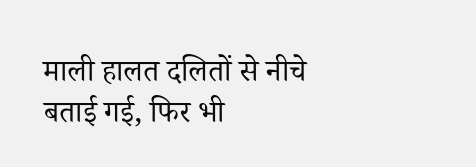माली हालत दलितों से नीचे बताई गई, फिर भी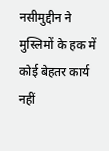नसीमुद्दीन ने मुस्लिमों के हक में कोई बेहतर कार्य नहीं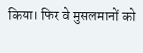किया। फिर वे मुसलमानों को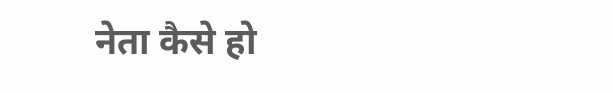नेता कैसे हो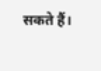सकते हैं।